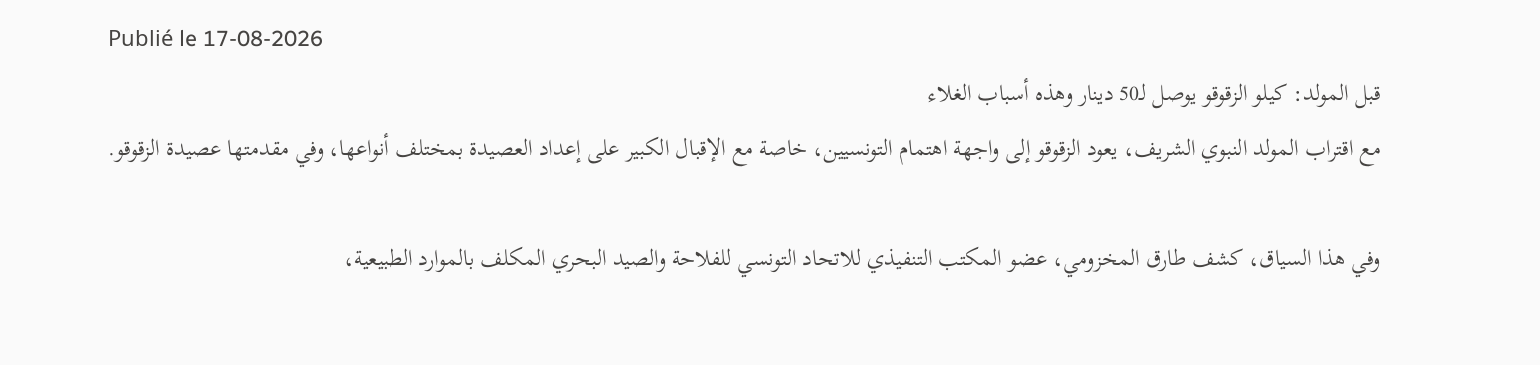Publié le 17-08-2026
قبل المولد: كيلو الزقوقو يوصل لـ50 دينار وهذه أسباب الغلاء
مع اقتراب المولد النبوي الشريف، يعود الزقوقو إلى واجهة اهتمام التونسيين، خاصة مع الإقبال الكبير على إعداد العصيدة بمختلف أنواعها، وفي مقدمتها عصيدة الزقوقو.

وفي هذا السياق، كشف طارق المخزومي، عضو المكتب التنفيذي للاتحاد التونسي للفلاحة والصيد البحري المكلف بالموارد الطبيعية،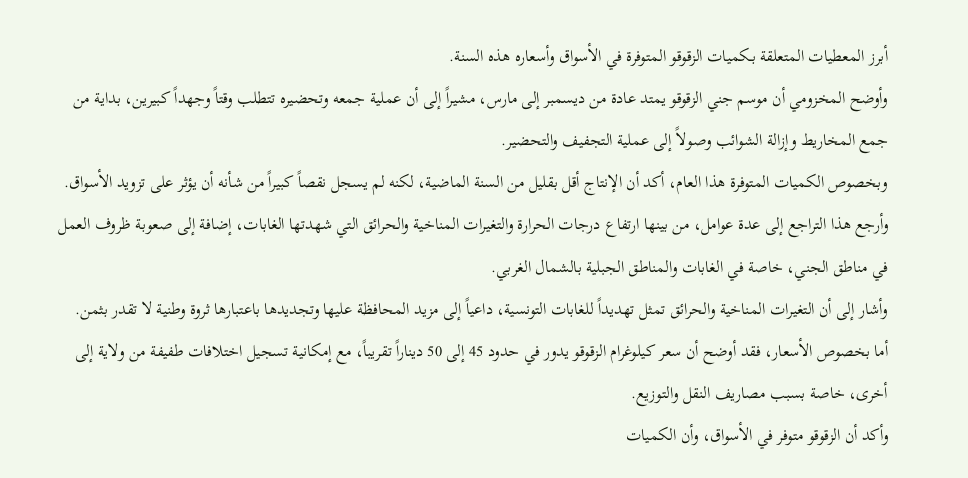أبرز المعطيات المتعلقة بـكميات الزقوقو المتوفرة في الأسواق وأسعاره هذه السنة.
وأوضح المخزومي أن موسم جني الزقوقو يمتد عادة من ديسمبر إلى مارس، مشيراً إلى أن عملية جمعه وتحضيره تتطلب وقتاً وجهداً كبيرين، بداية من جمع المخاريط وإزالة الشوائب وصولاً إلى عملية التجفيف والتحضير.
وبخصوص الكميات المتوفرة هذا العام، أكد أن الإنتاج أقل بقليل من السنة الماضية، لكنه لم يسجل نقصاً كبيراً من شأنه أن يؤثر على تزويد الأسواق.
وأرجع هذا التراجع إلى عدة عوامل، من بينها ارتفاع درجات الحرارة والتغيرات المناخية والحرائق التي شهدتها الغابات، إضافة إلى صعوبة ظروف العمل في مناطق الجني، خاصة في الغابات والمناطق الجبلية بالشمال الغربي.
وأشار إلى أن التغيرات المناخية والحرائق تمثل تهديداً للغابات التونسية، داعياً إلى مزيد المحافظة عليها وتجديدها باعتبارها ثروة وطنية لا تقدر بثمن.
أما بخصوص الأسعار، فقد أوضح أن سعر كيلوغرام الزقوقو يدور في حدود 45 إلى 50 ديناراً تقريباً، مع إمكانية تسجيل اختلافات طفيفة من ولاية إلى أخرى، خاصة بسبب مصاريف النقل والتوزيع.
وأكد أن الزقوقو متوفر في الأسواق، وأن الكميات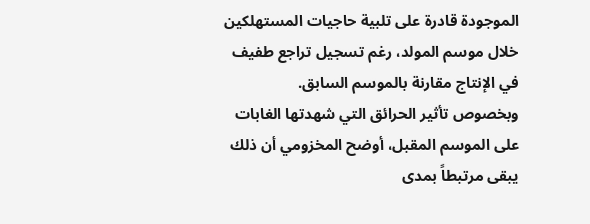الموجودة قادرة على تلبية حاجيات المستهلكين خلال موسم المولد، رغم تسجيل تراجع طفيف في الإنتاج مقارنة بالموسم السابق.
وبخصوص تأثير الحرائق التي شهدتها الغابات على الموسم المقبل، أوضح المخزومي أن ذلك يبقى مرتبطاً بمدى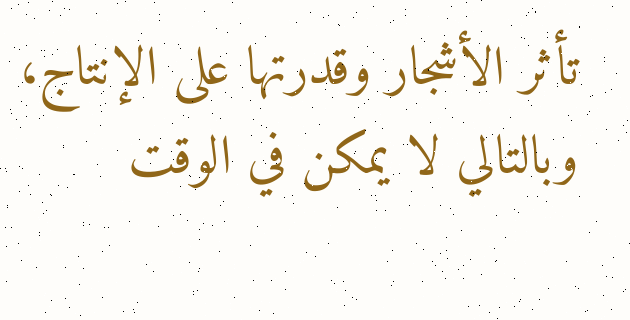تأثر الأشجار وقدرتها على الإنتاج، وبالتالي لا يمكن في الوقت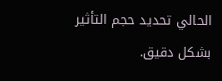الحالي تحديد حجم التأثير بشكل دقيق.